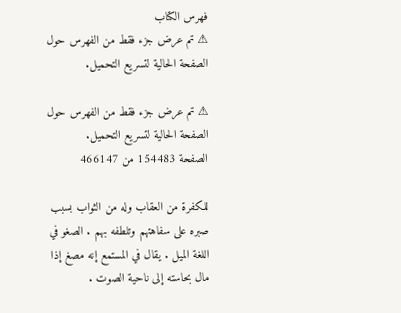فهرس الكتاب
⚠ تم عرض جزء فقط من الفهرس حول الصفحة الحالية لتسريع التحميل.

⚠ تم عرض جزء فقط من الفهرس حول الصفحة الحالية لتسريع التحميل.
الصفحة 154483 من 466147

للكفرة من العقاب وله من الثواب بسبب صبره على سفاهتهم وتلطفه بهم . الصغو في اللغة الميل . يقال في المستمع إنه مصغ إذا مال بحاسته إلى ناحية الصوت .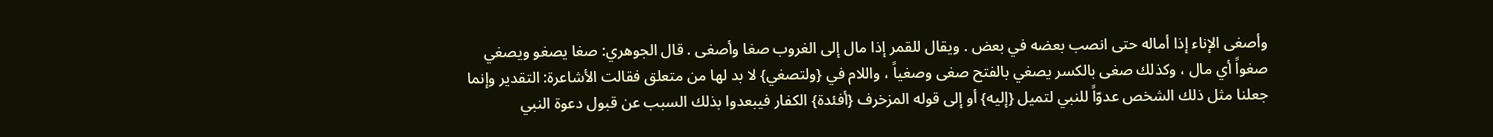وأصغى الإناء إذا أماله حتى انصب بعضه في بعض . ويقال للقمر إذا مال إلى الغروب صغا وأصغى . قال الجوهري: صغا يصغو ويصغي صغواً أي مال ، وكذلك صغى بالكسر يصغي بالفتح صغى وصغياً ، واللام في {ولتصغي} لا بد لها من متعلق فقالت الأشاعرة: التقدير وإنما جعلنا مثل ذلك الشخص عدوّاً للنبي لتميل {إليه} أو إلى قوله المزخرف {أفئدة} الكفار فيبعدوا بذلك السبب عن قبول دعوة النبي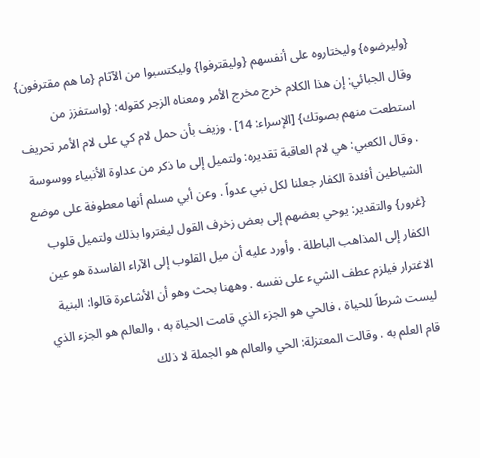{وليرضوه} وليختاروه على أنفسهم {وليقترفوا} وليكتسبوا من الآثام {ما هم مقترفون} وقال الجبائي: إن هذا الكلام خرج مخرج الأمر ومعناه الزجر كقوله: {واستفزز من استطعت منهم بصوتك} [الإسراء: 14] . وزيف بأن حمل لام كي على لام الأمر تحريف . وقال الكعبي: هي لام العاقبة تقديره: ولتميل إلى ما ذكر من عداوة الأنبياء ووسوسة الشياطين أفئدة الكفار جعلنا لكل نبي عدواً . وعن أبي مسلم أنها معطوفة على موضع {غرور} والتقدير: يوحي بعضهم إلى بعض زخرف القول ليغتروا بذلك ولتميل قلوب الكفار إلى المذاهب الباطلة . وأورد عليه أن ميل القلوب إلى الآراء الفاسدة هو عين الاغترار فيلزم عطف الشيء على نفسه . وههنا بحث وهو أن الأشاعرة قالوا: البنية ليست شرطاً للحياة ، فالحي هو الجزء الذي قامت الحياة به ، والعالم هو الجزء الذي قام العلم به . وقالت المعتزلة: الحي والعالم هو الجملة لا ذلك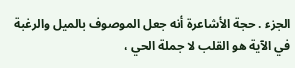الجزء . حجة الأشاعرة أنه جعل الموصوف بالميل والرغبة في الآية هو القلب لا جملة الحي ،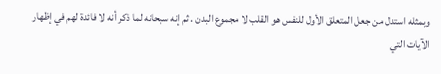وبمثله استدل من جعل المتعلق الأول للنفس هو القلب لا مجموع البدن . ثم إنه سبحانه لما ذكر أنه لا فائدة لهم في إظهار الآيات التي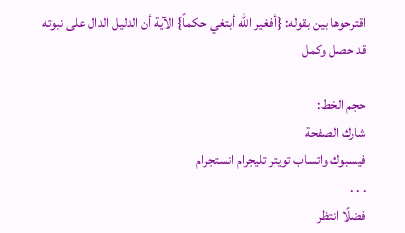اقترحوها بين بقوله: {أفغير الله أبتغي حكماً} الآية أن الدليل الدال على نبوته قد حصل وكمل

حجم الخط:
شارك الصفحة
فيسبوك واتساب تويتر تليجرام انستجرام
. . .
فضلًا انتظر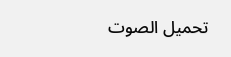تحميل الصوت